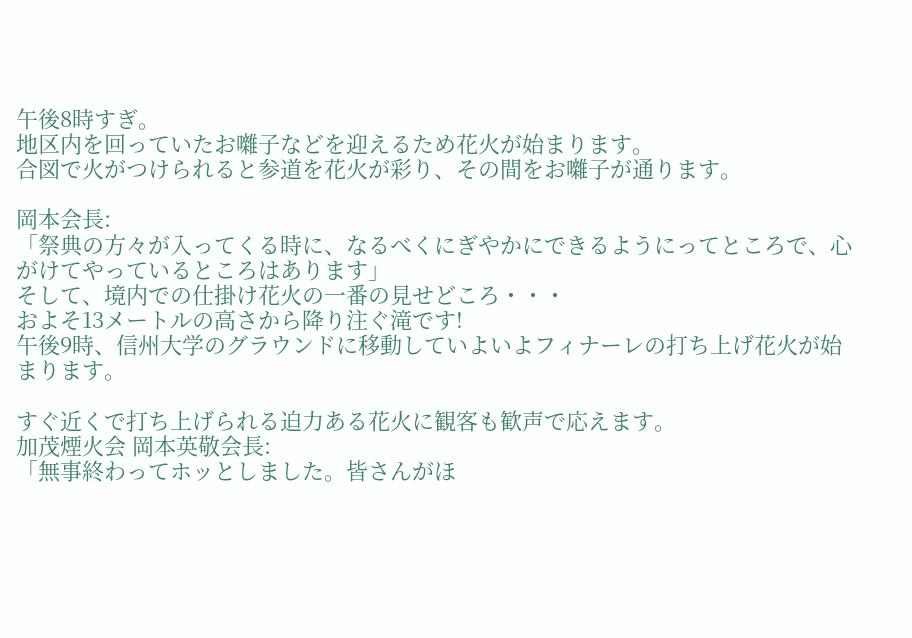午後8時すぎ。
地区内を回っていたお囃子などを迎えるため花火が始まります。
合図で火がつけられると参道を花火が彩り、その間をお囃子が通ります。

岡本会長:
「祭典の方々が入ってくる時に、なるべくにぎやかにできるようにってところで、心がけてやっているところはあります」
そして、境内での仕掛け花火の一番の見せどころ・・・
およそ13メートルの高さから降り注ぐ滝です!
午後9時、信州大学のグラウンドに移動していよいよフィナーレの打ち上げ花火が始まります。

すぐ近くで打ち上げられる迫力ある花火に観客も歓声で応えます。
加茂煙火会 岡本英敬会長:
「無事終わってホッとしました。皆さんがほ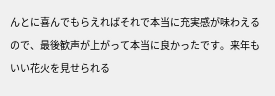んとに喜んでもらえればそれで本当に充実感が味わえるので、最後歓声が上がって本当に良かったです。来年もいい花火を見せられる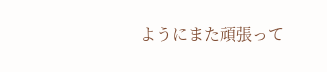ようにまた頑張って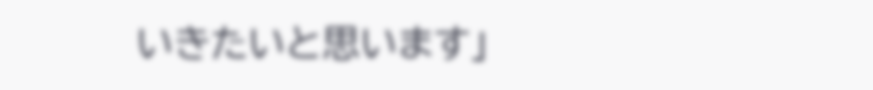いきたいと思います」